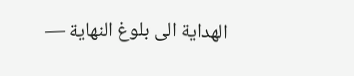الهداية الى بلوغ النهاية —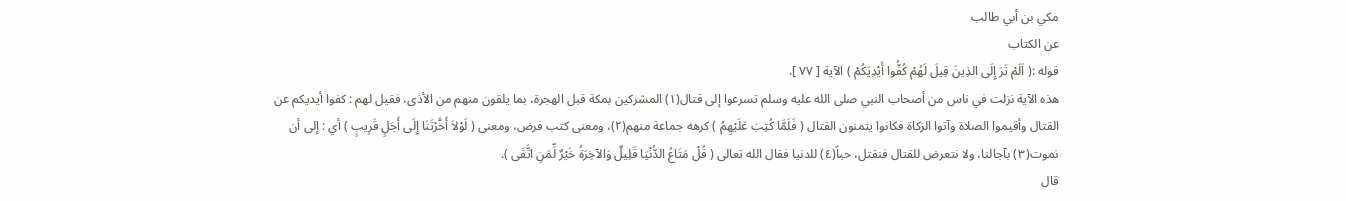مكي بن أبي طالب
عن الكتاب
قوله :( اَلَمْ تَرَ إِلَى الذِينَ قِيلَ لَهُمْ كُفُّوا أَيْدِيَكُمْ ) الآية [ ٧٧ ].
هذه الآية نزلت في ناس من أصحاب النبي صلى الله عليه وسلم تسرعوا إلى قتال(١) المشركين بمكة قبل الهجرة، بما يلقون منهم من الأذى، فقيل لهم : كفوا أيديكم عن القتال وأقيموا الصلاة وآتوا الزكاة فكانوا يتمنون القتال ( فَلَمَّا كُتِبَ عَلَيْهِمُ ) كرهه جماعة منهم(٢)، ومعنى كتب فرض، ومعنى ( لَوْلاَ أَخَّرْتَنَا إِلَى أَجَلٍ قَرِيبٍ ) أي : إلى أن نموت(٣) بآجالنا، ولا نتعرض للقتال فنقتل، حباً(٤) للدنيا فقال الله تعالى ( قُلْ مَتَاعُ الدُّنْيَا قَلِيلٌ وَالآخِرَةُ خَيْرٌ لِّمَنِ اتَّقَى ).
قال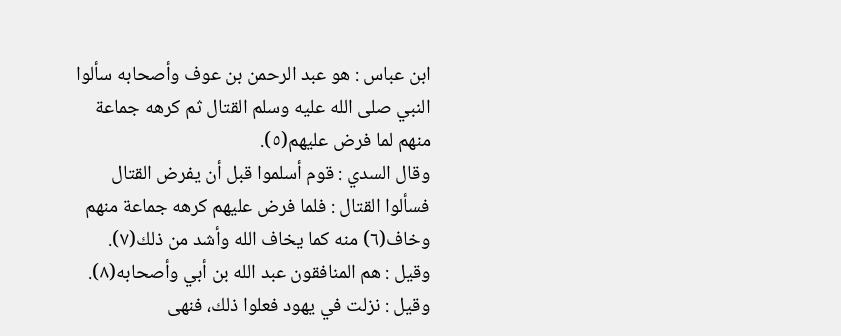ابن عباس : هو عبد الرحمن بن عوف وأصحابه سألوا النبي صلى الله عليه وسلم القتال ثم كرهه جماعة منهم لما فرض عليهم(٥).
وقال السدي : قوم أسلموا قبل أن يفرض القتال فسألوا القتال : فلما فرض عليهم كرهه جماعة منهم وخاف(٦) منه كما يخاف الله وأشد من ذلك(٧).
وقيل : هم المنافقون عبد الله بن أبي وأصحابه(٨).
وقيل : نزلت في يهود فعلوا ذلك، فنهى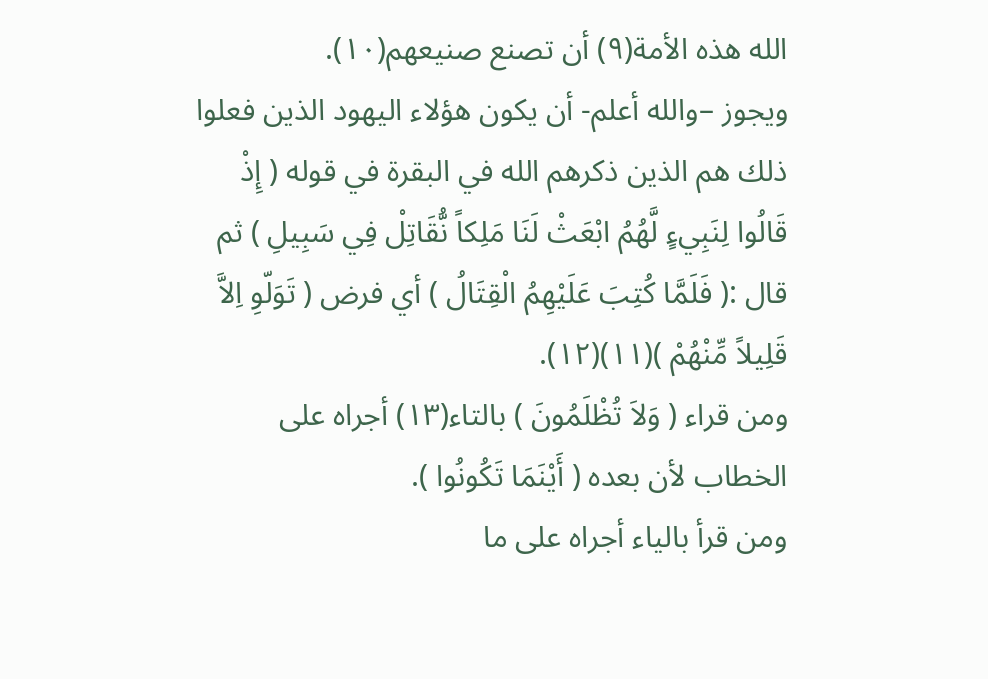الله هذه الأمة(٩) أن تصنع صنيعهم(١٠).
ويجوز –والله أعلم- أن يكون هؤلاء اليهود الذين فعلوا ذلك هم الذين ذكرهم الله في البقرة في قوله ( إِذْ قَالُوا لِنَبِيءٍ لَّهُمُ ابْعَثْ لَنَا مَلِكاً نُّقَاتِلْ فِي سَبِيلِ ) ثم قال :( فَلَمَّا كُتِبَ عَلَيْهِمُ الْقِتَالُ ) أي فرض ( تَوَلّوِ اِلاَّ قَلِيلاً مِّنْهُمْ )(١١)(١٢).
ومن قراء ( وَلاَ تُظْلَمُونَ ) بالتاء(١٣) أجراه على الخطاب لأن بعده ( أَيْنَمَا تَكُونُوا ).
ومن قرأ بالياء أجراه على ما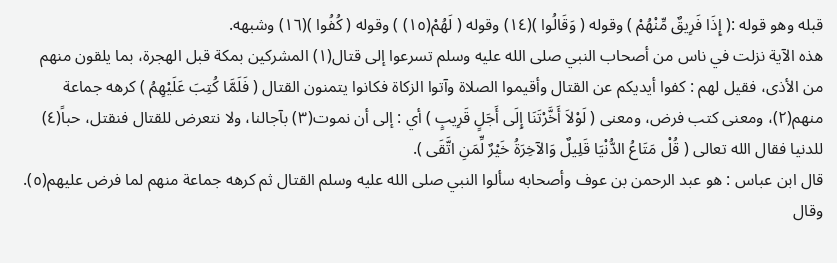قبله وهو قوله :( إِذَا فَرِيقٌ مِّنْهُمْ ) وقوله ( وَقَالُوا )(١٤) وقوله ( لَهُمْ(١٥) ) وقوله ( كُفُوا )(١٦) وشبهه.
هذه الآية نزلت في ناس من أصحاب النبي صلى الله عليه وسلم تسرعوا إلى قتال(١) المشركين بمكة قبل الهجرة، بما يلقون منهم من الأذى، فقيل لهم : كفوا أيديكم عن القتال وأقيموا الصلاة وآتوا الزكاة فكانوا يتمنون القتال ( فَلَمَّا كُتِبَ عَلَيْهِمُ ) كرهه جماعة منهم(٢)، ومعنى كتب فرض، ومعنى ( لَوْلاَ أَخَّرْتَنَا إِلَى أَجَلٍ قَرِيبٍ ) أي : إلى أن نموت(٣) بآجالنا، ولا نتعرض للقتال فنقتل، حباً(٤) للدنيا فقال الله تعالى ( قُلْ مَتَاعُ الدُّنْيَا قَلِيلٌ وَالآخِرَةُ خَيْرٌ لِّمَنِ اتَّقَى ).
قال ابن عباس : هو عبد الرحمن بن عوف وأصحابه سألوا النبي صلى الله عليه وسلم القتال ثم كرهه جماعة منهم لما فرض عليهم(٥).
وقال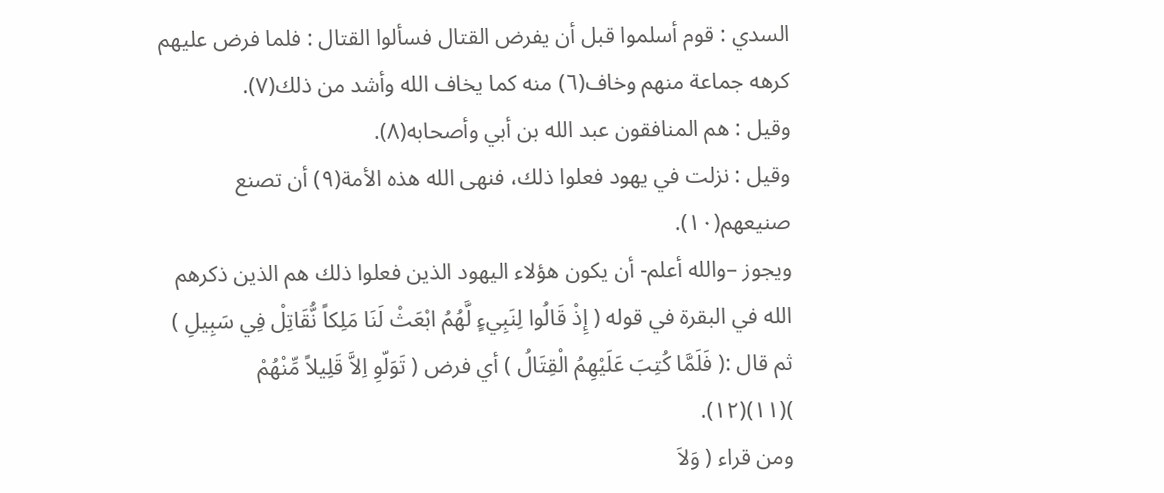السدي : قوم أسلموا قبل أن يفرض القتال فسألوا القتال : فلما فرض عليهم كرهه جماعة منهم وخاف(٦) منه كما يخاف الله وأشد من ذلك(٧).
وقيل : هم المنافقون عبد الله بن أبي وأصحابه(٨).
وقيل : نزلت في يهود فعلوا ذلك، فنهى الله هذه الأمة(٩) أن تصنع صنيعهم(١٠).
ويجوز –والله أعلم- أن يكون هؤلاء اليهود الذين فعلوا ذلك هم الذين ذكرهم الله في البقرة في قوله ( إِذْ قَالُوا لِنَبِيءٍ لَّهُمُ ابْعَثْ لَنَا مَلِكاً نُّقَاتِلْ فِي سَبِيلِ ) ثم قال :( فَلَمَّا كُتِبَ عَلَيْهِمُ الْقِتَالُ ) أي فرض ( تَوَلّوِ اِلاَّ قَلِيلاً مِّنْهُمْ )(١١)(١٢).
ومن قراء ( وَلاَ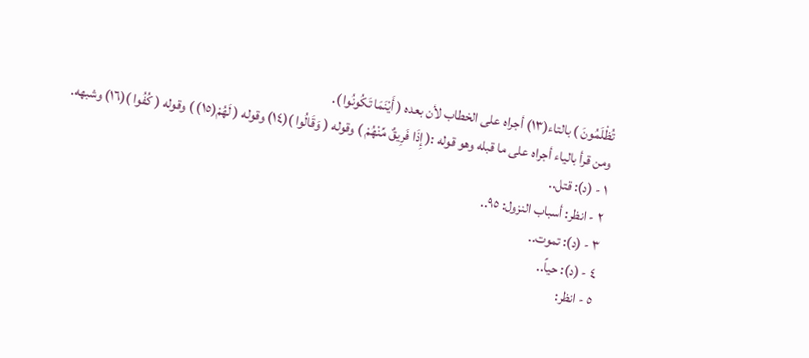تُظْلَمُونَ ) بالتاء(١٣) أجراه على الخطاب لأن بعده ( أَيْنَمَا تَكُونُوا ).
ومن قرأ بالياء أجراه على ما قبله وهو قوله :( إِذَا فَرِيقٌ مِّنْهُمْ ) وقوله ( وَقَالُوا )(١٤) وقوله ( لَهُمْ(١٥) ) وقوله ( كُفُوا )(١٦) وشبهه.
١ - (د): قتل..
٢ - انظر: أسباب النزول: ٩٥..
٣ - (د): تموت..
٤ - (د): حياً..
٥ - انظر: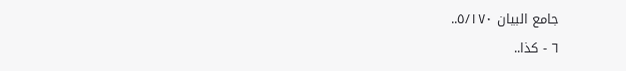جامع البيان ٥/١٧٠..
٦ - كذا..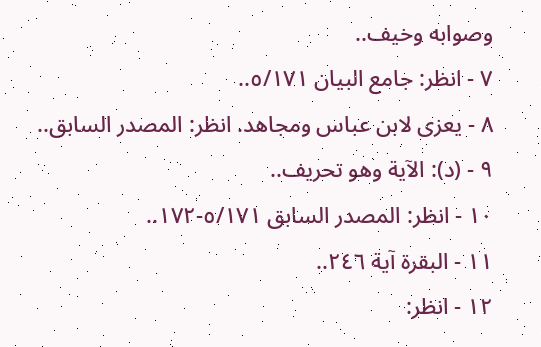وصوابه وخيف..
٧ - انظر: جامع البيان ٥/١٧١..
٨ - يعزى لابن عباس ومجاهد. انظر: المصدر السابق..
٩ - (د): الآية وهو تحريف..
١٠ - انظر: المصدر السابق ٥/١٧١-١٧٢..
١١ - البقرة آية ٢٤٦..
١٢ - انظر: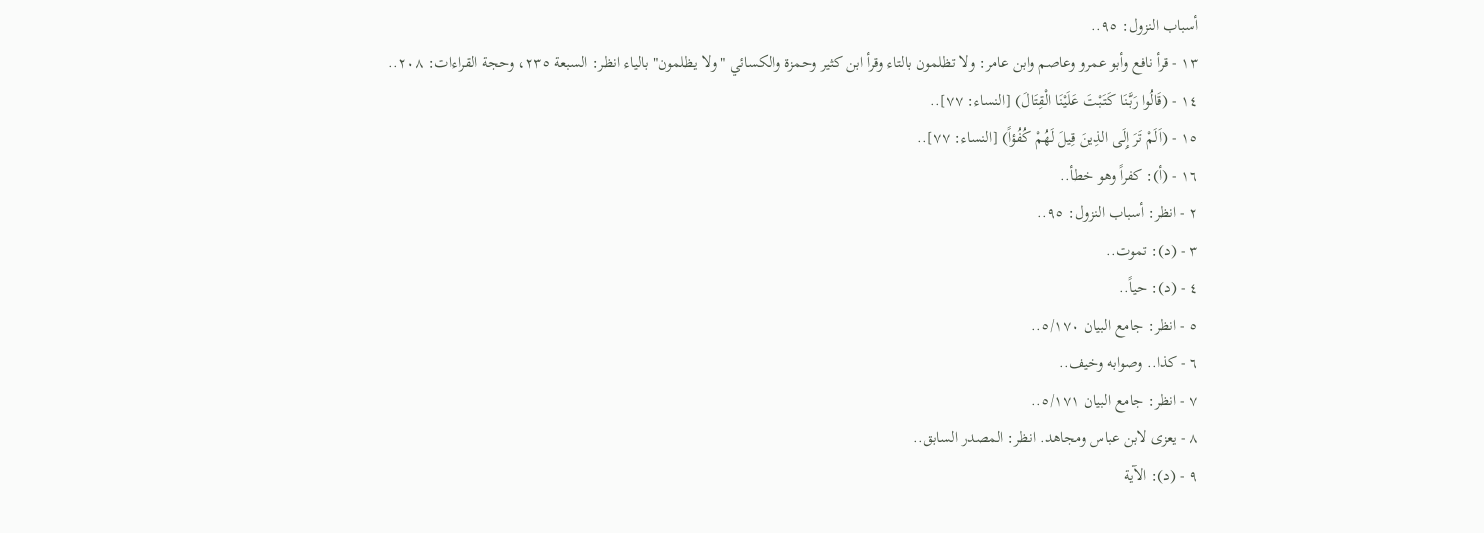أسباب النزول: ٩٥..
١٣ - قرأ نافع وأبو عمرو وعاصم وابن عامر: ولا تظلمون بالتاء وقرأ ابن كثير وحمزة والكسائي "ولا يظلمون" بالياء انظر: السبعة ٢٣٥، وحجة القراءات: ٢٠٨..
١٤ - (قَالُوا رَبَّنَا كَتَبْتَ عَلَيْنَا الْقِتَالَ) [النساء: ٧٧]..
١٥ - (اَلَمْ تَرَ إِلَى الذِينَ قِيلَ لَهُمْ كُفُؤاً) [النساء: ٧٧]..
١٦ - (أ): كفراً وهو خطأ..
٢ - انظر: أسباب النزول: ٩٥..
٣ - (د): تموت..
٤ - (د): حياً..
٥ - انظر: جامع البيان ٥/١٧٠..
٦ - كذا.. وصوابه وخيف..
٧ - انظر: جامع البيان ٥/١٧١..
٨ - يعزى لابن عباس ومجاهد. انظر: المصدر السابق..
٩ - (د): الآية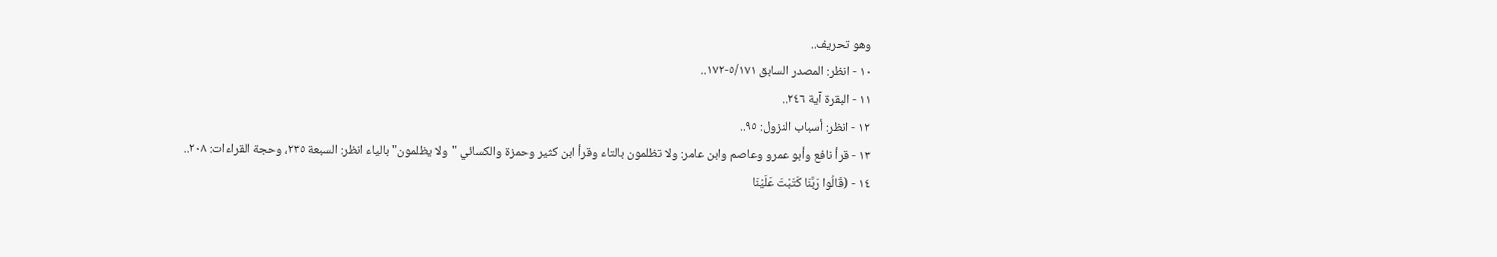وهو تحريف..
١٠ - انظر: المصدر السابق ٥/١٧١-١٧٢..
١١ - البقرة آية ٢٤٦..
١٢ - انظر: أسباب النزول: ٩٥..
١٣ - قرأ نافع وأبو عمرو وعاصم وابن عامر: ولا تظلمون بالتاء وقرأ ابن كثير وحمزة والكسائي "ولا يظلمون" بالياء انظر: السبعة ٢٣٥، وحجة القراءات: ٢٠٨..
١٤ - (قَالُوا رَبَّنَا كَتَبْتَ عَلَيْنَا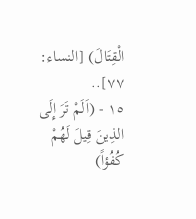الْقِتَالَ) [النساء: ٧٧]..
١٥ - (اَلَمْ تَرَ إِلَى الذِينَ قِيلَ لَهُمْ كُفُؤاً)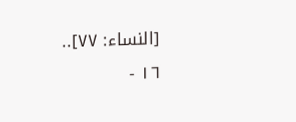[النساء: ٧٧]..
١٦ -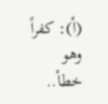(أ): كفراً وهو خطأ..